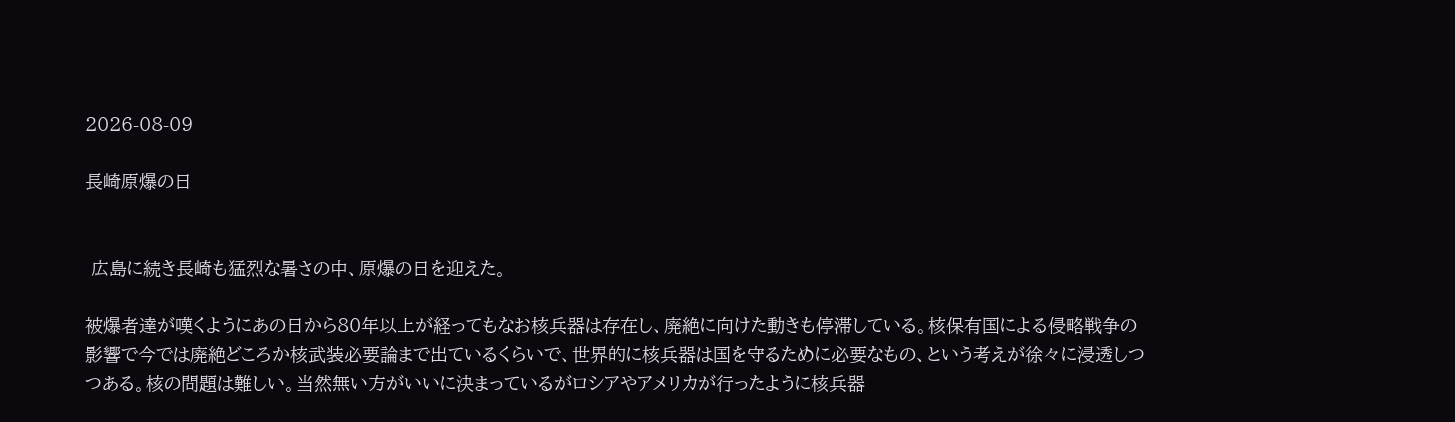2026-08-09

長崎原爆の日


 広島に続き長崎も猛烈な暑さの中、原爆の日を迎えた。

被爆者達が嘆くようにあの日から80年以上が経ってもなお核兵器は存在し、廃絶に向けた動きも停滞している。核保有国による侵略戦争の影響で今では廃絶どころか核武装必要論まで出ているくらいで、世界的に核兵器は国を守るために必要なもの、という考えが徐々に浸透しつつある。核の問題は難しい。当然無い方がいいに決まっているがロシアやアメリカが行ったように核兵器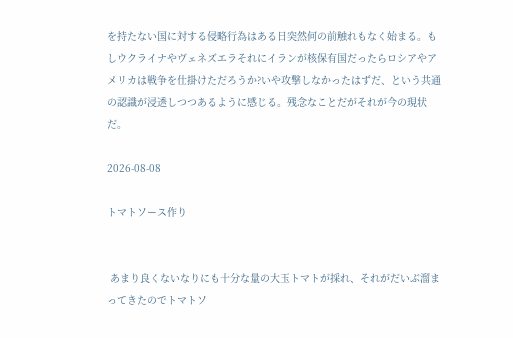を持たない国に対する侵略行為はある日突然何の前触れもなく始まる。もしウクライナやヴェネズエラそれにイランが核保有国だったらロシアやアメリカは戦争を仕掛けただろうか?いや攻撃しなかったはずだ、という共通の認識が浸透しつつあるように感じる。残念なことだがそれが今の現状だ。

2026-08-08

トマトソース作り


 あまり良くないなりにも十分な量の大玉トマトが採れ、それがだいぶ溜まってきたのでトマトソ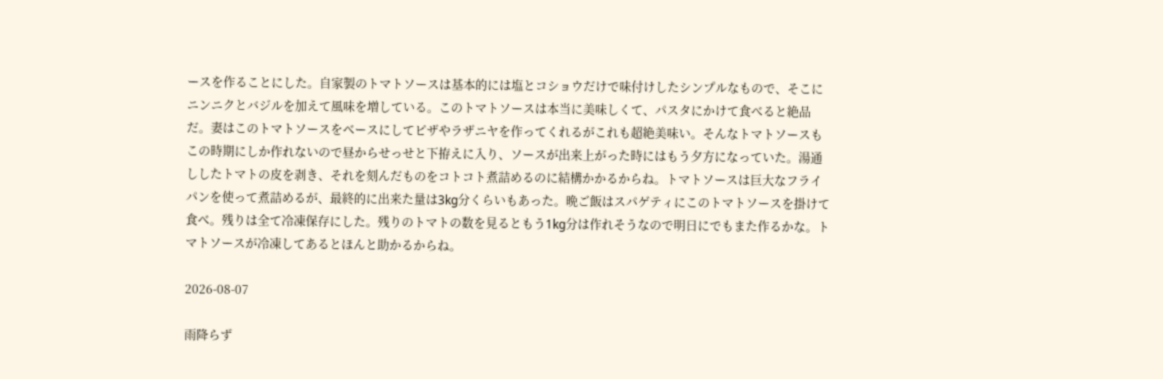ースを作ることにした。自家製のトマトソースは基本的には塩とコショウだけで味付けしたシンプルなもので、そこにニンニクとバジルを加えて風味を増している。このトマトソースは本当に美味しくて、パスタにかけて食べると絶品だ。妻はこのトマトソースをベースにしてピザやラザニヤを作ってくれるがこれも超絶美味い。そんなトマトソースもこの時期にしか作れないので昼からせっせと下拵えに入り、ソースが出来上がった時にはもう夕方になっていた。湯通ししたトマトの皮を剥き、それを刻んだものをコトコト煮詰めるのに結構かかるからね。トマトソースは巨大なフライパンを使って煮詰めるが、最終的に出来た量は3kg分くらいもあった。晩ご飯はスパゲティにこのトマトソースを掛けて食べ。残りは全て冷凍保存にした。残りのトマトの数を見るともう1kg分は作れそうなので明日にでもまた作るかな。トマトソースが冷凍してあるとほんと助かるからね。

2026-08-07

雨降らず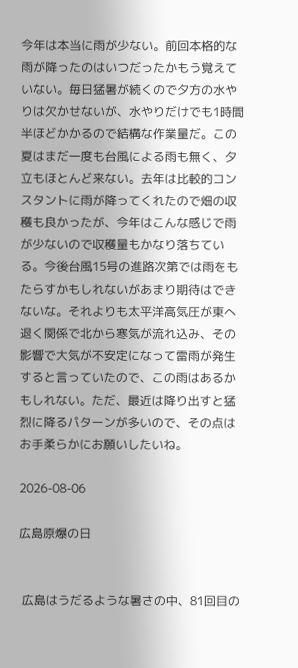今年は本当に雨が少ない。前回本格的な雨が降ったのはいつだったかもう覚えていない。毎日猛暑が続くので夕方の水やりは欠かせないが、水やりだけでも1時間半ほどかかるので結構な作業量だ。この夏はまだ一度も台風による雨も無く、夕立もほとんど来ない。去年は比較的コンスタントに雨が降ってくれたので畑の収穫も良かったが、今年はこんな感じで雨が少ないので収穫量もかなり落ちている。今後台風15号の進路次第では雨をもたらすかもしれないがあまり期待はできないな。それよりも太平洋高気圧が東へ退く関係で北から寒気が流れ込み、その影響で大気が不安定になって雷雨が発生すると言っていたので、この雨はあるかもしれない。ただ、最近は降り出すと猛烈に降るパターンが多いので、その点はお手柔らかにお願いしたいね。

2026-08-06

広島原爆の日


 広島はうだるような暑さの中、81回目の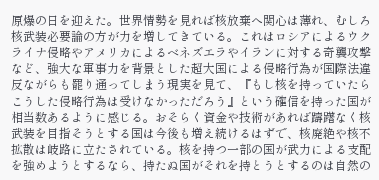原爆の日を迎えた。世界情勢を見れば核放棄へ関心は薄れ、むしろ核武装必要論の方が力を増してきている。これはロシアによるウクライナ侵略やアメリカによるベネズエラやイランに対する奇襲攻撃など、強大な軍事力を背景とした超大国による侵略行為が国際法違反ながらも罷り通ってしまう現実を見て、『もし核を持っていたらこうした侵略行為は受けなかっただろう』という確信を持った国が相当数あるように感じる。おそらく資金や技術があれば躊躇なく核武装を目指そうとする国は今後も増え続けるはずで、核廃絶や核不拡散は岐路に立たされている。核を持つ一部の国が武力による支配を強めようとするなら、持たぬ国がそれを持とうとするのは自然の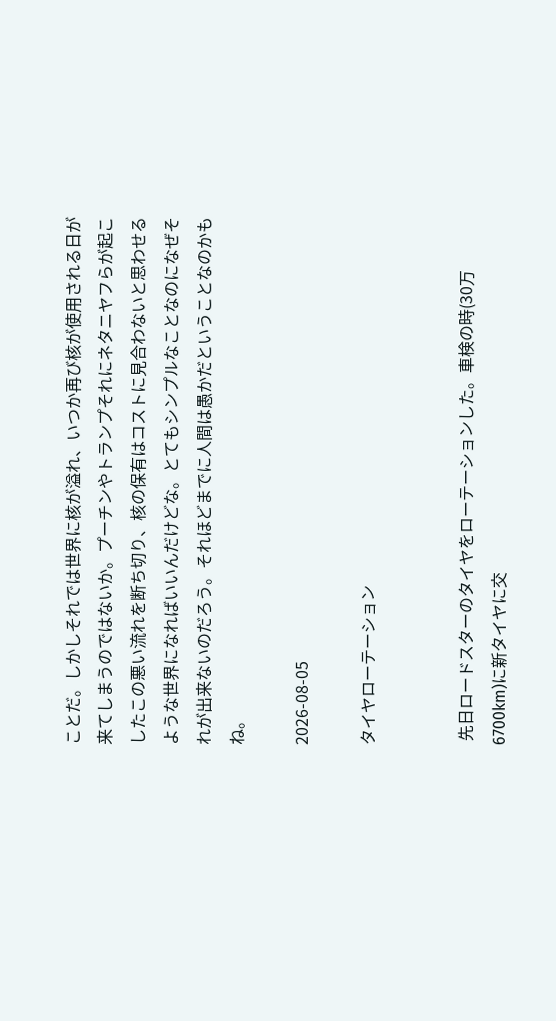ことだ。しかしそれでは世界に核が溢れ、いつか再び核が使用される日が来てしまうのではないか。プーチンやトランプそれにネタニヤフらが起こしたこの悪い流れを断ち切り、核の保有はコストに見合わないと思わせるような世界になればいいんだけどな。とてもシンプルなことなのになぜそれが出来ないのだろう。それほどまでに人間は愚かだということなのかもね。

2026-08-05

タイヤローテーション


 先日ロードスターのタイヤをローテーションした。車検の時(30万6700km)に新タイヤに交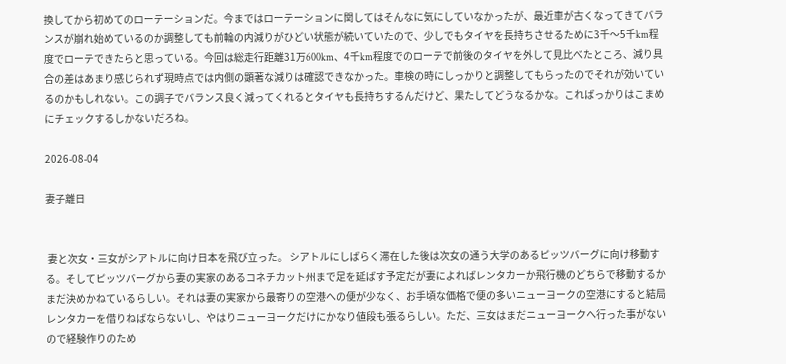換してから初めてのローテーションだ。今まではローテーションに関してはそんなに気にしていなかったが、最近車が古くなってきてバランスが崩れ始めているのか調整しても前輪の内減りがひどい状態が続いていたので、少しでもタイヤを長持ちさせるために3千〜5千km程度でローテできたらと思っている。今回は総走行距離31万600km、4千km程度でのローテで前後のタイヤを外して見比べたところ、減り具合の差はあまり感じられず現時点では内側の顕著な減りは確認できなかった。車検の時にしっかりと調整してもらったのでそれが効いているのかもしれない。この調子でバランス良く減ってくれるとタイヤも長持ちするんだけど、果たしてどうなるかな。こればっかりはこまめにチェックするしかないだろね。

2026-08-04

妻子離日


 妻と次女・三女がシアトルに向け日本を飛び立った。 シアトルにしばらく滞在した後は次女の通う大学のあるピッツバーグに向け移動する。そしてピッツバーグから妻の実家のあるコネチカット州まで足を延ばす予定だが妻によればレンタカーか飛行機のどちらで移動するかまだ決めかねているらしい。それは妻の実家から最寄りの空港への便が少なく、お手頃な価格で便の多いニューヨークの空港にすると結局レンタカーを借りねばならないし、やはりニューヨークだけにかなり値段も張るらしい。ただ、三女はまだニューヨークへ行った事がないので経験作りのため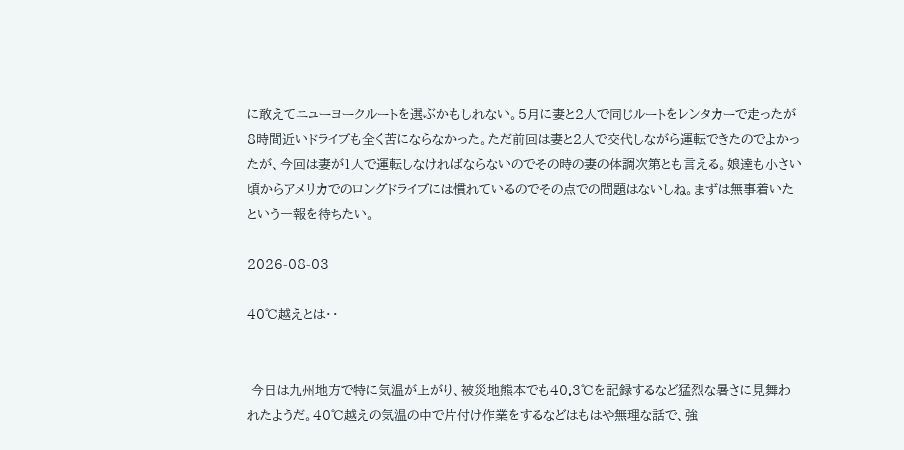に敢えてニューヨークルートを選ぶかもしれない。5月に妻と2人で同じルートをレンタカーで走ったが8時間近いドライブも全く苦にならなかった。ただ前回は妻と2人で交代しながら運転できたのでよかったが、今回は妻が1人で運転しなければならないのでその時の妻の体調次第とも言える。娘達も小さい頃からアメリカでのロングドライブには慣れているのでその点での問題はないしね。まずは無事着いたという一報を待ちたい。

2026-08-03

40℃越えとは・・


 今日は九州地方で特に気温が上がり、被災地熊本でも40.3℃を記録するなど猛烈な暑さに見舞われたようだ。40℃越えの気温の中で片付け作業をするなどはもはや無理な話で、強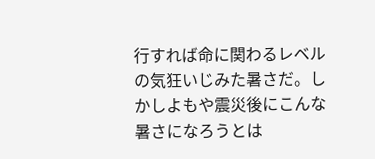行すれば命に関わるレベルの気狂いじみた暑さだ。しかしよもや震災後にこんな暑さになろうとは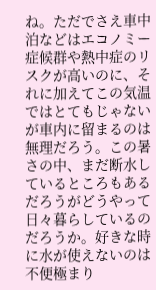ね。ただでさえ車中泊などはエコノミー症候群や熱中症のリスクが高いのに、それに加えてこの気温ではとてもじゃないが車内に留まるのは無理だろう。この暑さの中、まだ断水しているところもあるだろうがどうやって日々暮らしているのだろうか。好きな時に水が使えないのは不便極まり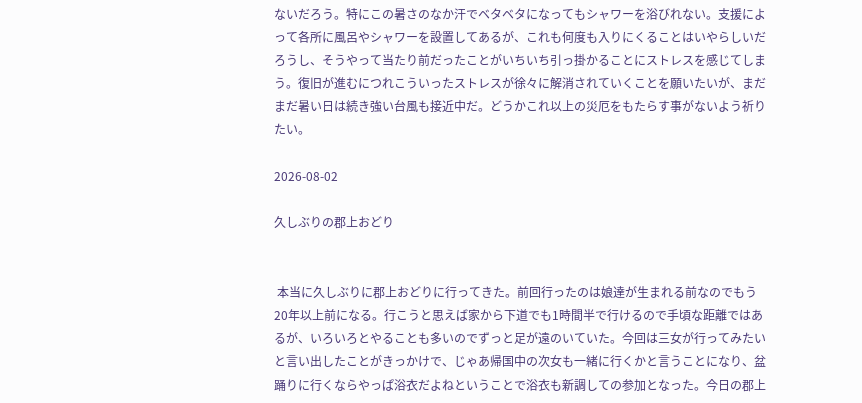ないだろう。特にこの暑さのなか汗でベタベタになってもシャワーを浴びれない。支援によって各所に風呂やシャワーを設置してあるが、これも何度も入りにくることはいやらしいだろうし、そうやって当たり前だったことがいちいち引っ掛かることにストレスを感じてしまう。復旧が進むにつれこういったストレスが徐々に解消されていくことを願いたいが、まだまだ暑い日は続き強い台風も接近中だ。どうかこれ以上の災厄をもたらす事がないよう祈りたい。

2026-08-02

久しぶりの郡上おどり


 本当に久しぶりに郡上おどりに行ってきた。前回行ったのは娘達が生まれる前なのでもう20年以上前になる。行こうと思えば家から下道でも1時間半で行けるので手頃な距離ではあるが、いろいろとやることも多いのでずっと足が遠のいていた。今回は三女が行ってみたいと言い出したことがきっかけで、じゃあ帰国中の次女も一緒に行くかと言うことになり、盆踊りに行くならやっぱ浴衣だよねということで浴衣も新調しての参加となった。今日の郡上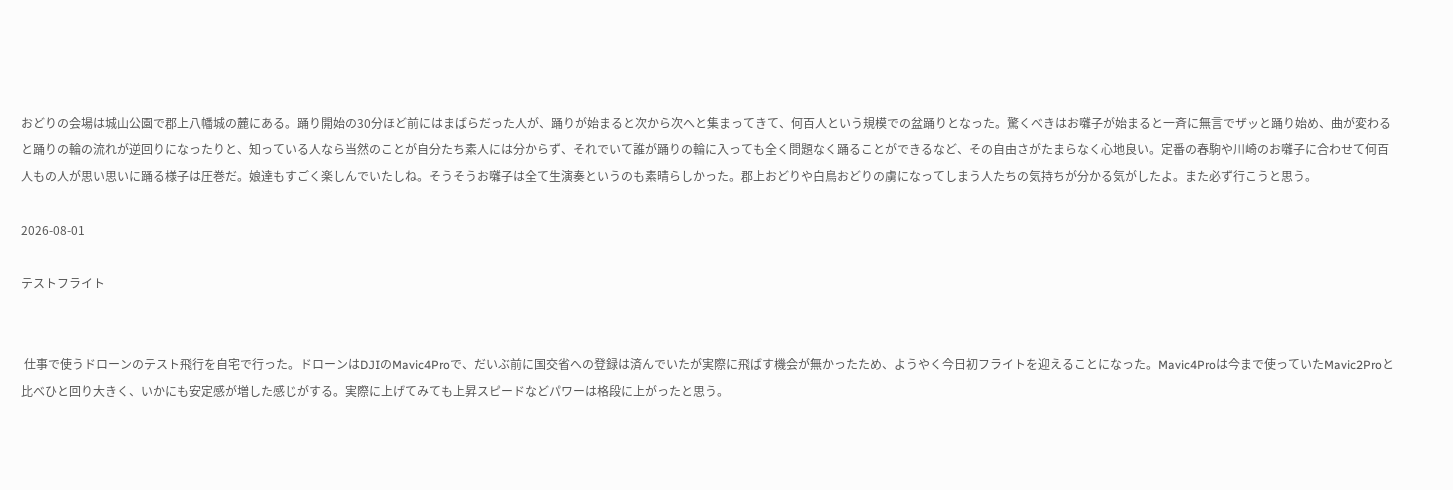おどりの会場は城山公園で郡上八幡城の麓にある。踊り開始の30分ほど前にはまばらだった人が、踊りが始まると次から次へと集まってきて、何百人という規模での盆踊りとなった。驚くべきはお囃子が始まると一斉に無言でザッと踊り始め、曲が変わると踊りの輪の流れが逆回りになったりと、知っている人なら当然のことが自分たち素人には分からず、それでいて誰が踊りの輪に入っても全く問題なく踊ることができるなど、その自由さがたまらなく心地良い。定番の春駒や川崎のお囃子に合わせて何百人もの人が思い思いに踊る様子は圧巻だ。娘達もすごく楽しんでいたしね。そうそうお囃子は全て生演奏というのも素晴らしかった。郡上おどりや白鳥おどりの虜になってしまう人たちの気持ちが分かる気がしたよ。また必ず行こうと思う。

2026-08-01

テストフライト


 仕事で使うドローンのテスト飛行を自宅で行った。ドローンはDJIのMavic4Proで、だいぶ前に国交省への登録は済んでいたが実際に飛ばす機会が無かったため、ようやく今日初フライトを迎えることになった。Mavic4Proは今まで使っていたMavic2Proと比べひと回り大きく、いかにも安定感が増した感じがする。実際に上げてみても上昇スピードなどパワーは格段に上がったと思う。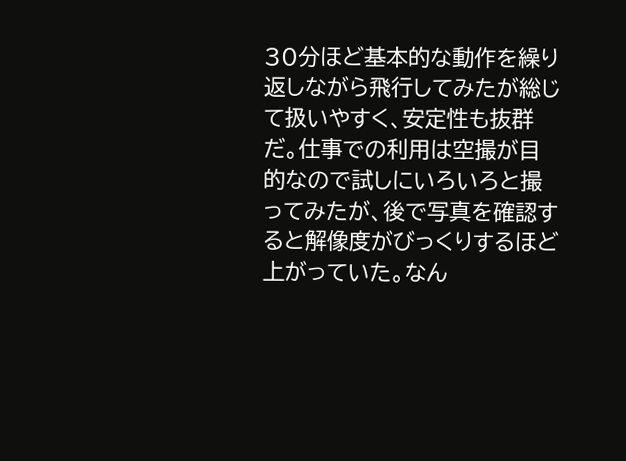30分ほど基本的な動作を繰り返しながら飛行してみたが総じて扱いやすく、安定性も抜群だ。仕事での利用は空撮が目的なので試しにいろいろと撮ってみたが、後で写真を確認すると解像度がびっくりするほど上がっていた。なん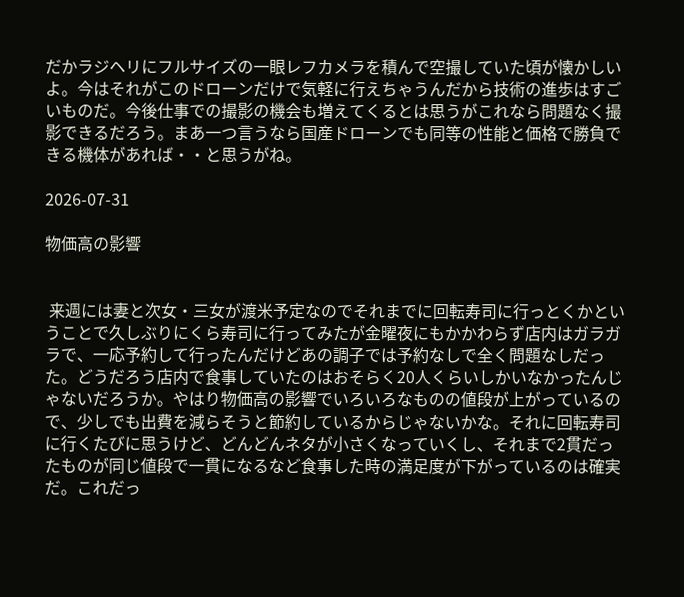だかラジヘリにフルサイズの一眼レフカメラを積んで空撮していた頃が懐かしいよ。今はそれがこのドローンだけで気軽に行えちゃうんだから技術の進歩はすごいものだ。今後仕事での撮影の機会も増えてくるとは思うがこれなら問題なく撮影できるだろう。まあ一つ言うなら国産ドローンでも同等の性能と価格で勝負できる機体があれば・・と思うがね。

2026-07-31

物価高の影響


 来週には妻と次女・三女が渡米予定なのでそれまでに回転寿司に行っとくかということで久しぶりにくら寿司に行ってみたが金曜夜にもかかわらず店内はガラガラで、一応予約して行ったんだけどあの調子では予約なしで全く問題なしだった。どうだろう店内で食事していたのはおそらく20人くらいしかいなかったんじゃないだろうか。やはり物価高の影響でいろいろなものの値段が上がっているので、少しでも出費を減らそうと節約しているからじゃないかな。それに回転寿司に行くたびに思うけど、どんどんネタが小さくなっていくし、それまで2貫だったものが同じ値段で一貫になるなど食事した時の満足度が下がっているのは確実だ。これだっ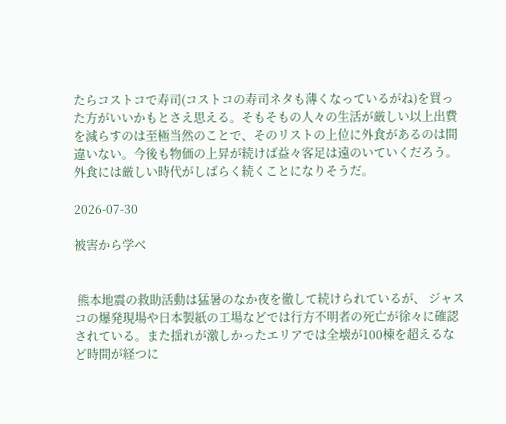たらコストコで寿司(コストコの寿司ネタも薄くなっているがね)を買った方がいいかもとさえ思える。そもそもの人々の生活が厳しい以上出費を減らすのは至極当然のことで、そのリストの上位に外食があるのは間違いない。今後も物価の上昇が続けば益々客足は遠のいていくだろう。外食には厳しい時代がしばらく続くことになりそうだ。

2026-07-30

被害から学べ


 熊本地震の救助活動は猛暑のなか夜を徹して続けられているが、 ジャスコの爆発現場や日本製紙の工場などでは行方不明者の死亡が徐々に確認されている。また揺れが激しかったエリアでは全壊が100棟を超えるなど時間が経つに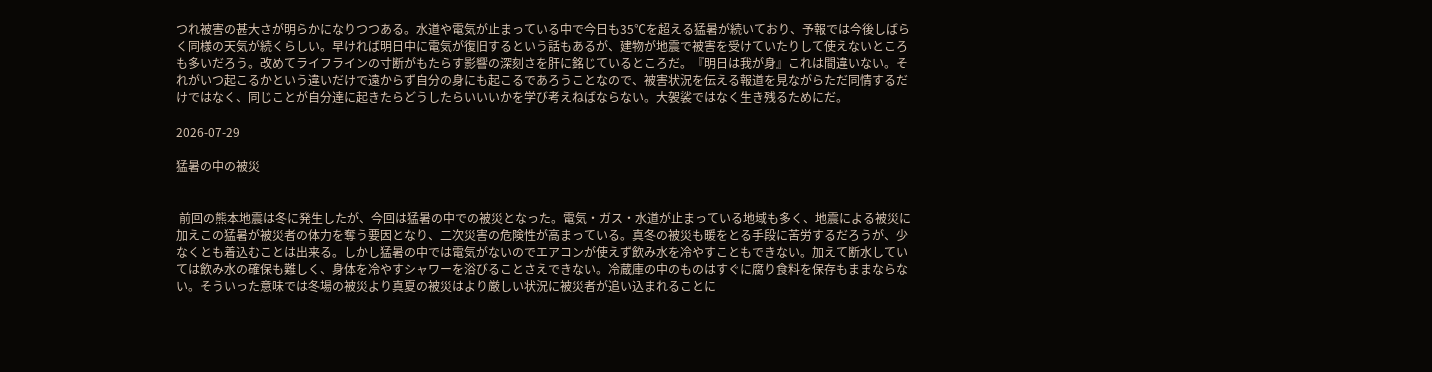つれ被害の甚大さが明らかになりつつある。水道や電気が止まっている中で今日も35℃を超える猛暑が続いており、予報では今後しばらく同様の天気が続くらしい。早ければ明日中に電気が復旧するという話もあるが、建物が地震で被害を受けていたりして使えないところも多いだろう。改めてライフラインの寸断がもたらす影響の深刻さを肝に銘じているところだ。『明日は我が身』これは間違いない。それがいつ起こるかという違いだけで遠からず自分の身にも起こるであろうことなので、被害状況を伝える報道を見ながらただ同情するだけではなく、同じことが自分達に起きたらどうしたらいいいかを学び考えねばならない。大袈裟ではなく生き残るためにだ。

2026-07-29

猛暑の中の被災


 前回の熊本地震は冬に発生したが、今回は猛暑の中での被災となった。電気・ガス・水道が止まっている地域も多く、地震による被災に加えこの猛暑が被災者の体力を奪う要因となり、二次災害の危険性が高まっている。真冬の被災も暖をとる手段に苦労するだろうが、少なくとも着込むことは出来る。しかし猛暑の中では電気がないのでエアコンが使えず飲み水を冷やすこともできない。加えて断水していては飲み水の確保も難しく、身体を冷やすシャワーを浴びることさえできない。冷蔵庫の中のものはすぐに腐り食料を保存もままならない。そういった意味では冬場の被災より真夏の被災はより厳しい状況に被災者が追い込まれることに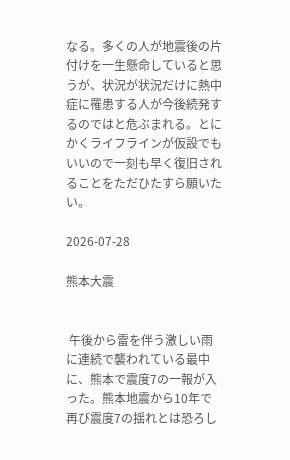なる。多くの人が地震後の片付けを一生懸命していると思うが、状況が状況だけに熱中症に罹患する人が今後続発するのではと危ぶまれる。とにかくライフラインが仮設でもいいので一刻も早く復旧されることをただひたすら願いたい。

2026-07-28

熊本大震


 午後から雷を伴う激しい雨に連続で襲われている最中に、熊本で震度7の一報が入った。熊本地震から10年で再び震度7の揺れとは恐ろし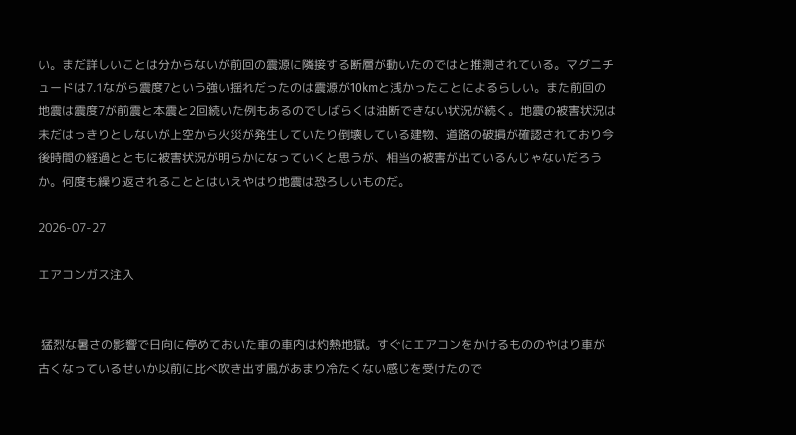い。まだ詳しいことは分からないが前回の震源に隣接する断層が動いたのではと推測されている。マグニチュードは7.1ながら震度7という強い揺れだったのは震源が10kmと浅かったことによるらしい。また前回の地震は震度7が前震と本震と2回続いた例もあるのでしばらくは油断できない状況が続く。地震の被害状況は未だはっきりとしないが上空から火災が発生していたり倒壊している建物、道路の破損が確認されており今後時間の経過とともに被害状況が明らかになっていくと思うが、相当の被害が出ているんじゃないだろうか。何度も繰り返されることとはいえやはり地震は恐ろしいものだ。

2026-07-27

エアコンガス注入


 猛烈な暑さの影響で日向に停めておいた車の車内は灼熱地獄。すぐにエアコンをかけるもののやはり車が古くなっているせいか以前に比べ吹き出す風があまり冷たくない感じを受けたので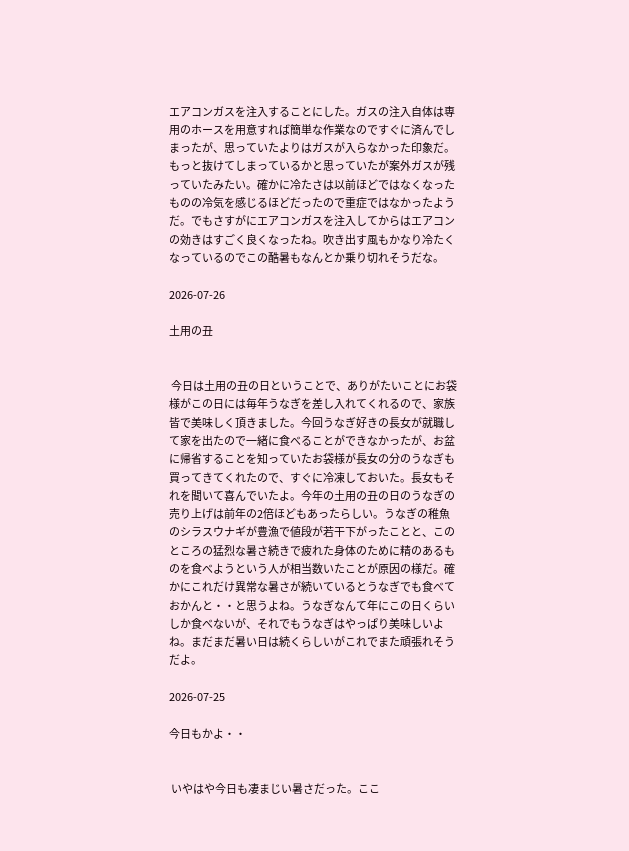エアコンガスを注入することにした。ガスの注入自体は専用のホースを用意すれば簡単な作業なのですぐに済んでしまったが、思っていたよりはガスが入らなかった印象だ。もっと抜けてしまっているかと思っていたが案外ガスが残っていたみたい。確かに冷たさは以前ほどではなくなったものの冷気を感じるほどだったので重症ではなかったようだ。でもさすがにエアコンガスを注入してからはエアコンの効きはすごく良くなったね。吹き出す風もかなり冷たくなっているのでこの酷暑もなんとか乗り切れそうだな。

2026-07-26

土用の丑


 今日は土用の丑の日ということで、ありがたいことにお袋様がこの日には毎年うなぎを差し入れてくれるので、家族皆で美味しく頂きました。今回うなぎ好きの長女が就職して家を出たので一緒に食べることができなかったが、お盆に帰省することを知っていたお袋様が長女の分のうなぎも買ってきてくれたので、すぐに冷凍しておいた。長女もそれを聞いて喜んでいたよ。今年の土用の丑の日のうなぎの売り上げは前年の2倍ほどもあったらしい。うなぎの稚魚のシラスウナギが豊漁で値段が若干下がったことと、このところの猛烈な暑さ続きで疲れた身体のために精のあるものを食べようという人が相当数いたことが原因の様だ。確かにこれだけ異常な暑さが続いているとうなぎでも食べておかんと・・と思うよね。うなぎなんて年にこの日くらいしか食べないが、それでもうなぎはやっぱり美味しいよね。まだまだ暑い日は続くらしいがこれでまた頑張れそうだよ。

2026-07-25

今日もかよ・・


 いやはや今日も凄まじい暑さだった。ここ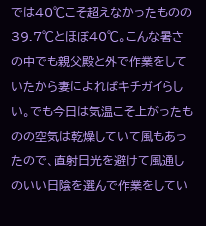では40℃こそ超えなかったものの39.7℃とほぼ40℃。こんな暑さの中でも親父殿と外で作業をしていたから妻によればキチガイらしい。でも今日は気温こそ上がったものの空気は乾燥していて風もあったので、直射日光を避けて風通しのいい日陰を選んで作業をしてい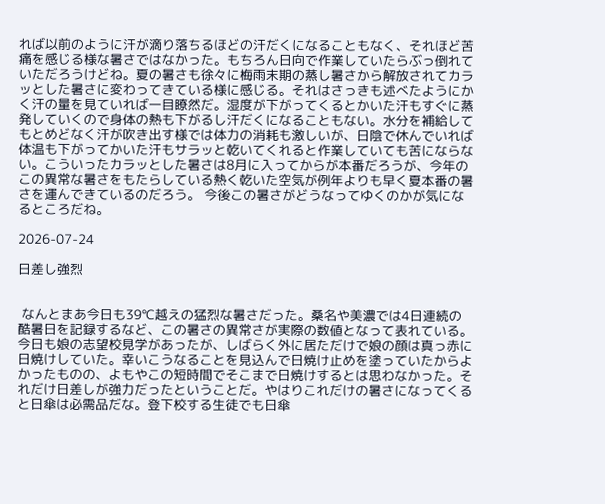れば以前のように汗が滴り落ちるほどの汗だくになることもなく、それほど苦痛を感じる様な暑さではなかった。もちろん日向で作業していたらぶっ倒れていただろうけどね。夏の暑さも徐々に梅雨末期の蒸し暑さから解放されてカラッとした暑さに変わってきている様に感じる。それはさっきも述べたようにかく汗の量を見ていれば一目瞭然だ。湿度が下がってくるとかいた汗もすぐに蒸発していくので身体の熱も下がるし汗だくになることもない。水分を補給してもとめどなく汗が吹き出す様では体力の消耗も激しいが、日陰で休んでいれば体温も下がってかいた汗もサラッと乾いてくれると作業していても苦にならない。こういったカラッとした暑さは8月に入ってからが本番だろうが、今年のこの異常な暑さをもたらしている熱く乾いた空気が例年よりも早く夏本番の暑さを運んできているのだろう。 今後この暑さがどうなってゆくのかが気になるところだね。

2026-07-24

日差し強烈


 なんとまあ今日も39℃越えの猛烈な暑さだった。桑名や美濃では4日連続の酷暑日を記録するなど、この暑さの異常さが実際の数値となって表れている。今日も娘の志望校見学があったが、しばらく外に居ただけで娘の顔は真っ赤に日焼けしていた。幸いこうなることを見込んで日焼け止めを塗っていたからよかったものの、よもやこの短時間でそこまで日焼けするとは思わなかった。それだけ日差しが強力だったということだ。やはりこれだけの暑さになってくると日傘は必需品だな。登下校する生徒でも日傘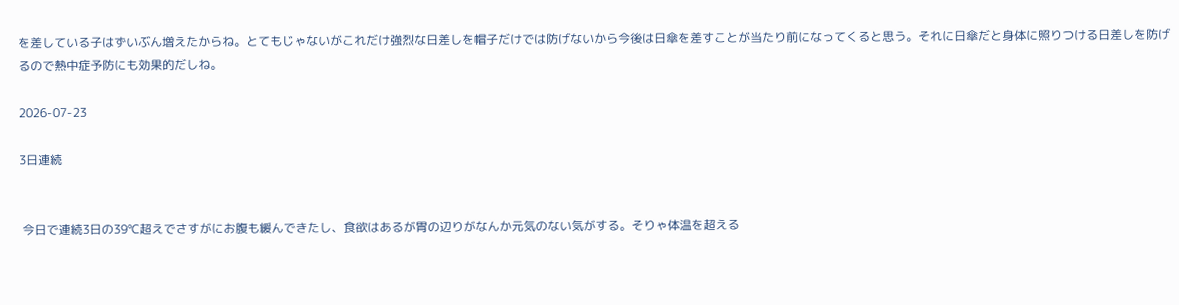を差している子はずいぶん増えたからね。とてもじゃないがこれだけ強烈な日差しを帽子だけでは防げないから今後は日傘を差すことが当たり前になってくると思う。それに日傘だと身体に照りつける日差しを防げるので熱中症予防にも効果的だしね。

2026-07-23

3日連続


 今日で連続3日の39℃超えでさすがにお腹も緩んできたし、食欲はあるが胃の辺りがなんか元気のない気がする。そりゃ体温を超える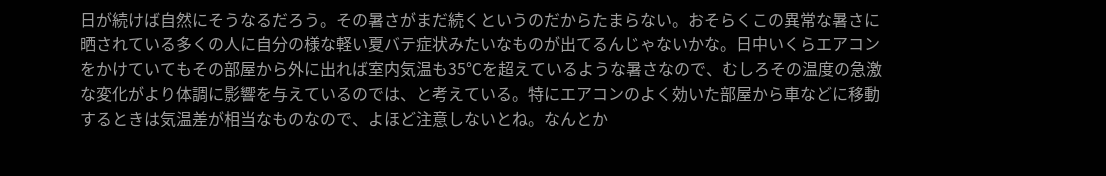日が続けば自然にそうなるだろう。その暑さがまだ続くというのだからたまらない。おそらくこの異常な暑さに晒されている多くの人に自分の様な軽い夏バテ症状みたいなものが出てるんじゃないかな。日中いくらエアコンをかけていてもその部屋から外に出れば室内気温も35℃を超えているような暑さなので、むしろその温度の急激な変化がより体調に影響を与えているのでは、と考えている。特にエアコンのよく効いた部屋から車などに移動するときは気温差が相当なものなので、よほど注意しないとね。なんとか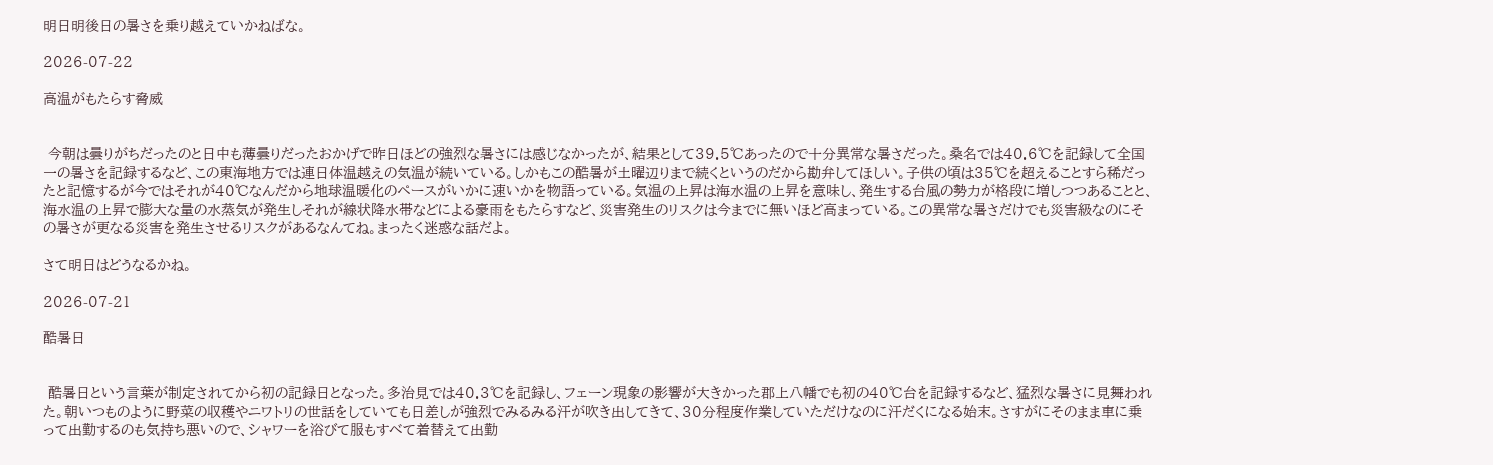明日明後日の暑さを乗り越えていかねばな。

2026-07-22

高温がもたらす脅威


 今朝は曇りがちだったのと日中も薄曇りだったおかげで昨日ほどの強烈な暑さには感じなかったが、結果として39.5℃あったので十分異常な暑さだった。桑名では40.6℃を記録して全国一の暑さを記録するなど、この東海地方では連日体温越えの気温が続いている。しかもこの酷暑が土曜辺りまで続くというのだから勘弁してほしい。子供の頃は35℃を超えることすら稀だったと記憶するが今ではそれが40℃なんだから地球温暖化のペースがいかに速いかを物語っている。気温の上昇は海水温の上昇を意味し、発生する台風の勢力が格段に増しつつあることと、海水温の上昇で膨大な量の水蒸気が発生しそれが線状降水帯などによる豪雨をもたらすなど、災害発生のリスクは今までに無いほど高まっている。この異常な暑さだけでも災害級なのにその暑さが更なる災害を発生させるリスクがあるなんてね。まったく迷惑な話だよ。

さて明日はどうなるかね。

2026-07-21

酷暑日


 酷暑日という言葉が制定されてから初の記録日となった。多治見では40.3℃を記録し、フェーン現象の影響が大きかった郡上八幡でも初の40℃台を記録するなど、猛烈な暑さに見舞われた。朝いつものように野菜の収穫やニワトリの世話をしていても日差しが強烈でみるみる汗が吹き出してきて、30分程度作業していただけなのに汗だくになる始末。さすがにそのまま車に乗って出勤するのも気持ち悪いので、シャワーを浴びて服もすべて着替えて出勤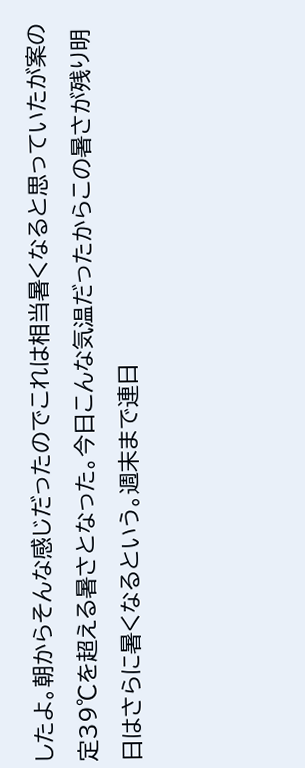したよ。朝からそんな感じだったのでこれは相当暑くなると思っていたが案の定39℃を超える暑さとなった。今日こんな気温だったからこの暑さが残り明日はさらに暑くなるという。週末まで連日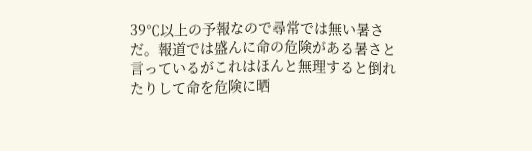39℃以上の予報なので尋常では無い暑さだ。報道では盛んに命の危険がある暑さと言っているがこれはほんと無理すると倒れたりして命を危険に晒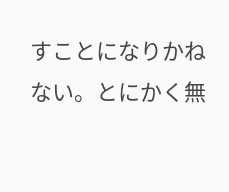すことになりかねない。とにかく無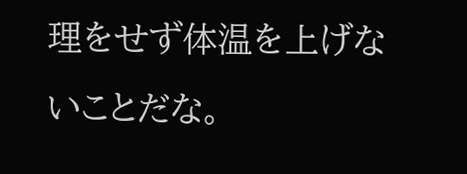理をせず体温を上げないことだな。